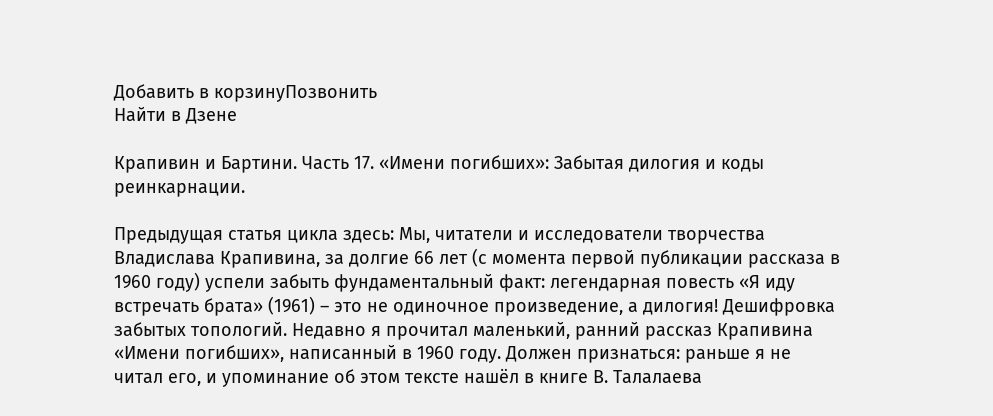Добавить в корзинуПозвонить
Найти в Дзене

Крапивин и Бартини. Часть 17. «Имени погибших»: Забытая дилогия и коды реинкарнации.

Предыдущая статья цикла здесь: Мы, читатели и исследователи творчества Владислава Крапивина, за долгие 66 лет (с момента первой публикации рассказа в 1960 году) успели забыть фундаментальный факт: легендарная повесть «Я иду встречать брата» (1961) – это не одиночное произведение, а дилогия! Дешифровка забытых топологий. Недавно я прочитал маленький, ранний рассказ Крапивина «Имени погибших», написанный в 1960 году. Должен признаться: раньше я не читал его, и упоминание об этом тексте нашёл в книге В. Талалаева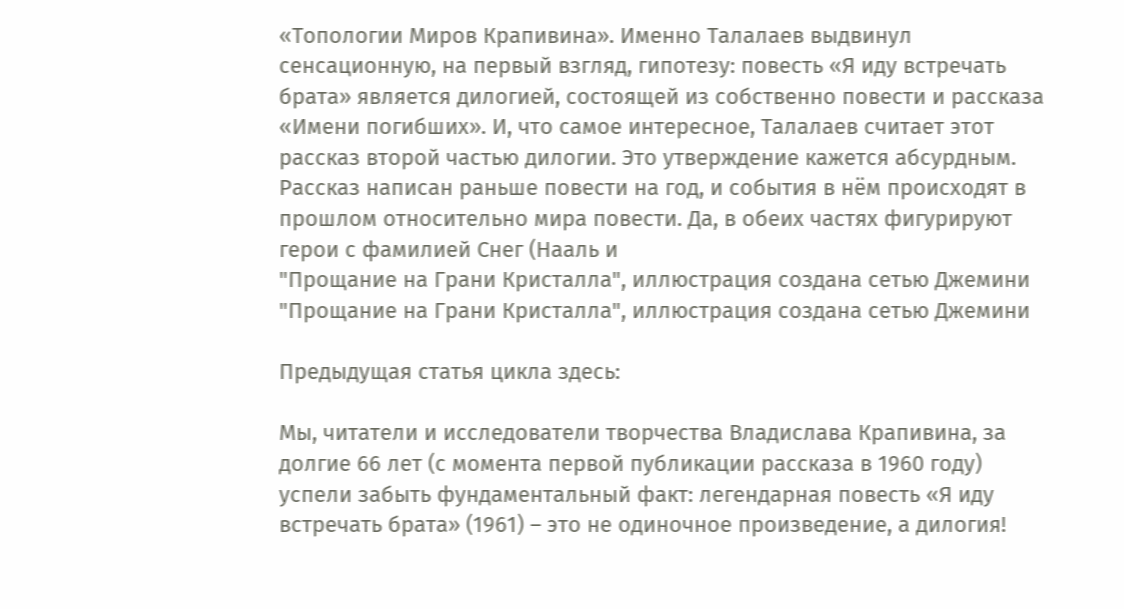«Топологии Миров Крапивина». Именно Талалаев выдвинул сенсационную, на первый взгляд, гипотезу: повесть «Я иду встречать брата» является дилогией, состоящей из собственно повести и рассказа «Имени погибших». И, что самое интересное, Талалаев считает этот рассказ второй частью дилогии. Это утверждение кажется абсурдным. Рассказ написан раньше повести на год, и события в нём происходят в прошлом относительно мира повести. Да, в обеих частях фигурируют герои с фамилией Снег (Нааль и
"Прощание на Грани Кристалла", иллюстрация создана сетью Джемини
"Прощание на Грани Кристалла", иллюстрация создана сетью Джемини

Предыдущая статья цикла здесь:

Мы, читатели и исследователи творчества Владислава Крапивина, за долгие 66 лет (с момента первой публикации рассказа в 1960 году) успели забыть фундаментальный факт: легендарная повесть «Я иду встречать брата» (1961) – это не одиночное произведение, а дилогия!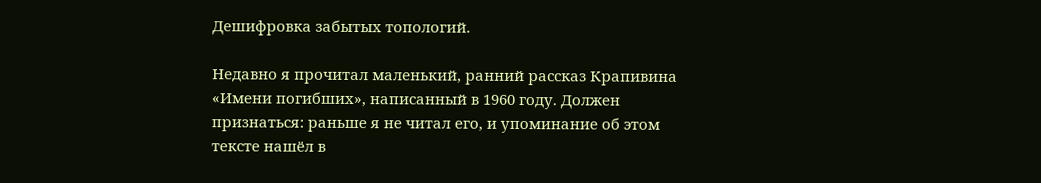Дешифровка забытых топологий.

Недавно я прочитал маленький, ранний рассказ Крапивина «Имени погибших», написанный в 1960 году. Должен признаться: раньше я не читал его, и упоминание об этом тексте нашёл в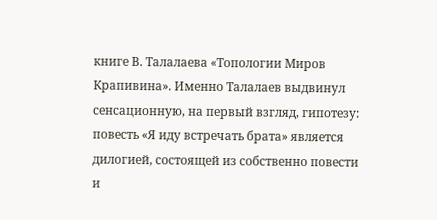книге В. Талалаева «Топологии Миров Крапивина». Именно Талалаев выдвинул сенсационную, на первый взгляд, гипотезу: повесть «Я иду встречать брата» является дилогией, состоящей из собственно повести и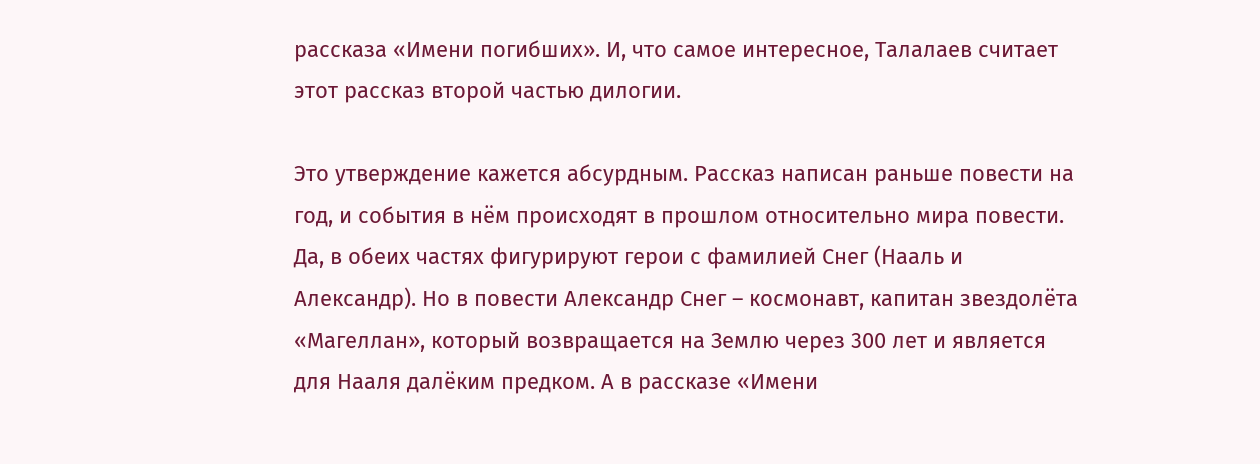рассказа «Имени погибших». И, что самое интересное, Талалаев считает этот рассказ второй частью дилогии.

Это утверждение кажется абсурдным. Рассказ написан раньше повести на год, и события в нём происходят в прошлом относительно мира повести. Да, в обеих частях фигурируют герои с фамилией Снег (Нааль и Александр). Но в повести Александр Снег – космонавт, капитан звездолёта «Магеллан», который возвращается на Землю через 300 лет и является для Нааля далёким предком. А в рассказе «Имени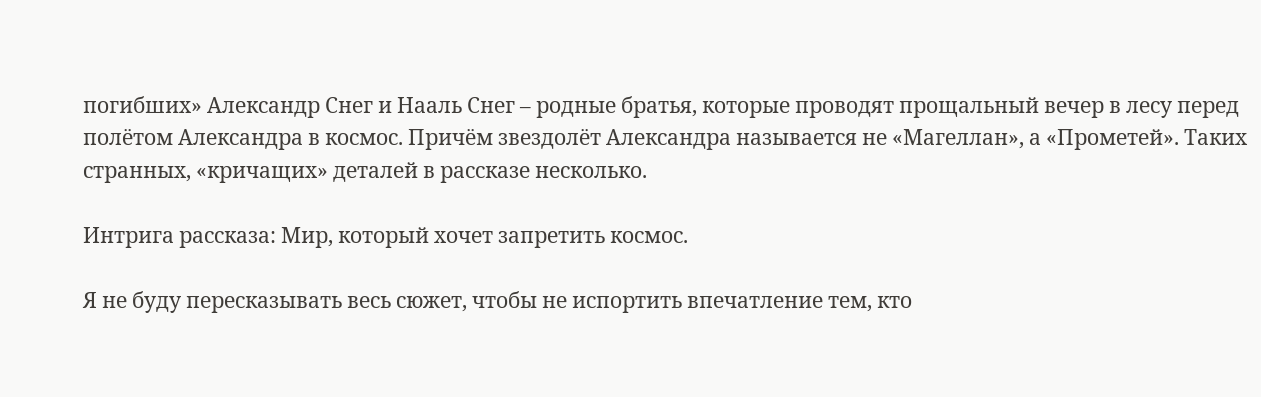погибших» Александр Снег и Нааль Снег – родные братья, которые проводят прощальный вечер в лесу перед полётом Александра в космос. Причём звездолёт Александра называется не «Магеллан», а «Прометей». Таких странных, «кричащих» деталей в рассказе несколько.

Интрига рассказа: Мир, который хочет запретить космос.

Я не буду пересказывать весь сюжет, чтобы не испортить впечатление тем, кто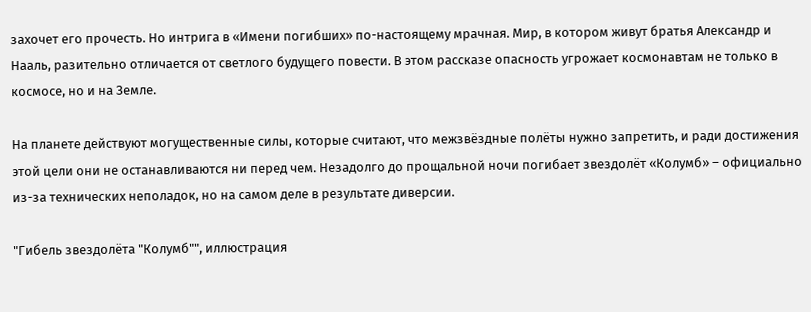захочет его прочесть. Но интрига в «Имени погибших» по-настоящему мрачная. Мир, в котором живут братья Александр и Нааль, разительно отличается от светлого будущего повести. В этом рассказе опасность угрожает космонавтам не только в космосе, но и на Земле.

На планете действуют могущественные силы, которые считают, что межзвёздные полёты нужно запретить, и ради достижения этой цели они не останавливаются ни перед чем. Незадолго до прощальной ночи погибает звездолёт «Колумб» – официально из-за технических неполадок, но на самом деле в результате диверсии.

"Гибель звездолёта "Колумб"", иллюстрация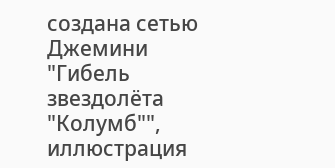создана сетью Джемини
"Гибель звездолёта "Колумб"", иллюстрация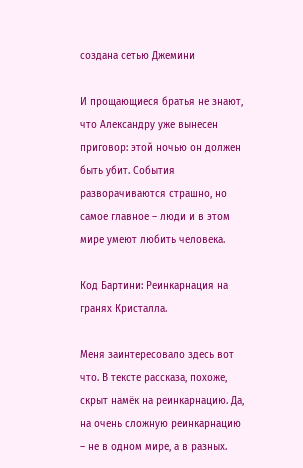создана сетью Джемини

И прощающиеся братья не знают, что Александру уже вынесен приговор: этой ночью он должен быть убит. События разворачиваются страшно, но самое главное – люди и в этом мире умеют любить человека.

Код Бартини: Реинкарнация на гранях Кристалла.

Меня заинтересовало здесь вот что. В тексте рассказа, похоже, скрыт намёк на реинкарнацию. Да, на очень сложную реинкарнацию – не в одном мире, а в разных.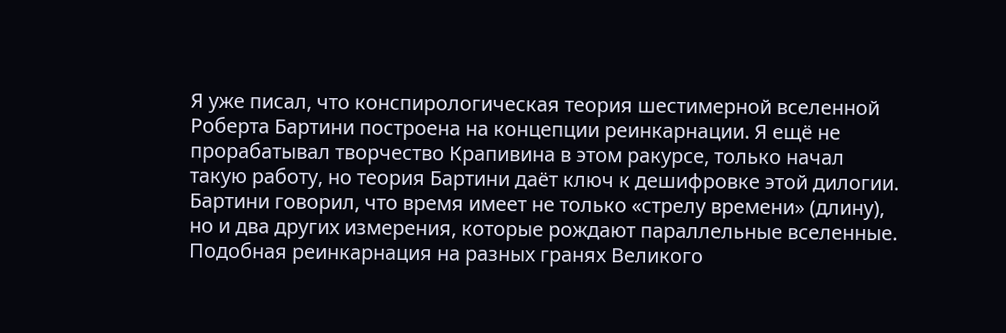Я уже писал, что конспирологическая теория шестимерной вселенной Роберта Бартини построена на концепции реинкарнации. Я ещё не прорабатывал творчество Крапивина в этом ракурсе, только начал такую работу, но теория Бартини даёт ключ к дешифровке этой дилогии. Бартини говорил, что время имеет не только «стрелу времени» (длину), но и два других измерения, которые рождают параллельные вселенные. Подобная реинкарнация на разных гранях Великого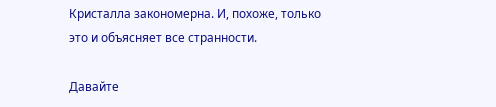Кристалла закономерна. И, похоже, только это и объясняет все странности.

Давайте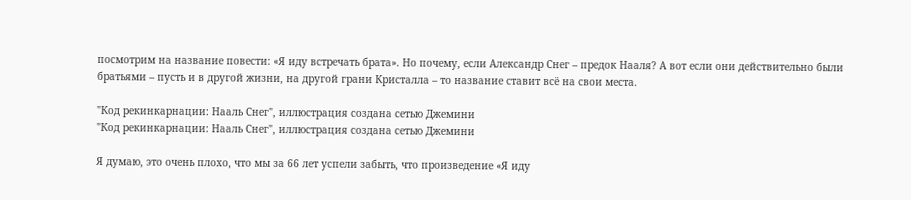посмотрим на название повести: «Я иду встречать брата». Но почему, если Александр Снег – предок Нааля? А вот если они действительно были братьями – пусть и в другой жизни, на другой грани Кристалла – то название ставит всё на свои места.

"Код рекинкарнации: Нааль Снег", иллюстрация создана сетью Джемини
"Код рекинкарнации: Нааль Снег", иллюстрация создана сетью Джемини

Я думаю, это очень плохо, что мы за 66 лет успели забыть, что произведение «Я иду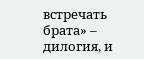встречать брата» – дилогия, и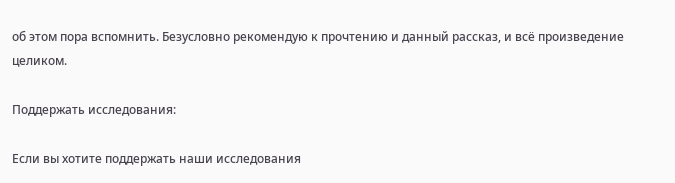об этом пора вспомнить. Безусловно рекомендую к прочтению и данный рассказ, и всё произведение целиком.

Поддержать исследования:

Если вы хотите поддержать наши исследования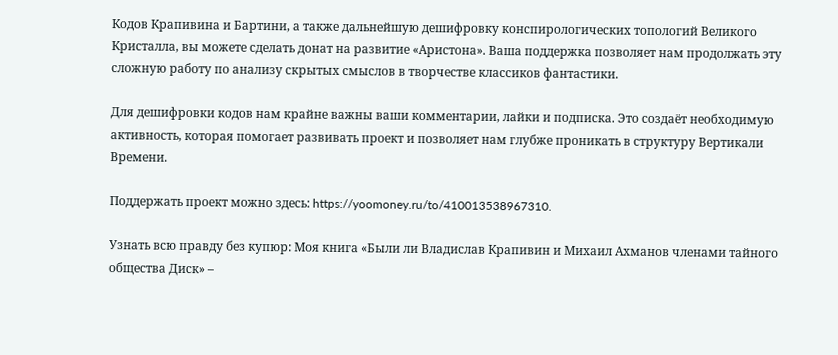Кодов Крапивина и Бартини, а также дальнейшую дешифровку конспирологических топологий Великого Кристалла, вы можете сделать донат на развитие «Аристона». Ваша поддержка позволяет нам продолжать эту сложную работу по анализу скрытых смыслов в творчестве классиков фантастики.

Для дешифровки кодов нам крайне важны ваши комментарии, лайки и подписка. Это создаёт необходимую активность, которая помогает развивать проект и позволяет нам глубже проникать в структуру Вертикали Времени.

Поддержать проект можно здесь: https://yoomoney.ru/to/410013538967310.

Узнать всю правду без купюр: Моя книга «Были ли Владислав Крапивин и Михаил Ахманов членами тайного общества Диск» –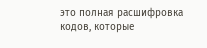это полная расшифровка кодов, которые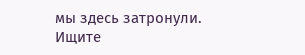мы здесь затронули. Ищите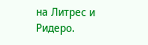на Литрес и Ридеро.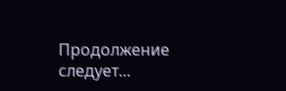Продолжение следует...